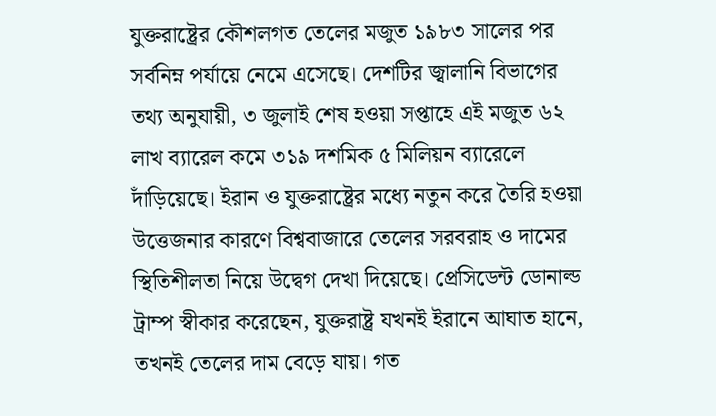যুক্তরাষ্ট্রের কৌশলগত তেলের মজুত ১৯৮৩ সালের পর সর্বনিম্ন পর্যায়ে নেমে এসেছে। দেশটির জ্বালানি বিভাগের তথ্য অনুযায়ী, ৩ জুলাই শেষ হওয়া সপ্তাহে এই মজুত ৬২ লাখ ব্যারেল কমে ৩১৯ দশমিক ৫ মিলিয়ন ব্যারেলে দাঁড়িয়েছে। ইরান ও যুক্তরাষ্ট্রের মধ্যে নতুন করে তৈরি হওয়া উত্তেজনার কারণে বিশ্ববাজারে তেলের সরবরাহ ও দামের স্থিতিশীলতা নিয়ে উদ্বেগ দেখা দিয়েছে। প্রেসিডেন্ট ডোনাল্ড ট্রাম্প স্বীকার করেছেন, যুক্তরাষ্ট্র যখনই ইরানে আঘাত হানে, তখনই তেলের দাম বেড়ে যায়। গত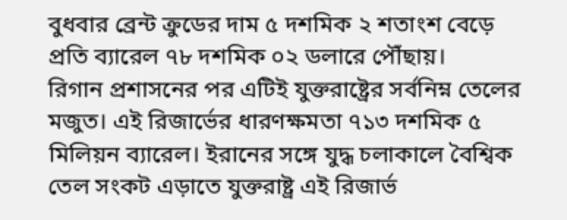বুধবার ব্রেন্ট ক্রুডের দাম ৫ দশমিক ২ শতাংশ বেড়ে প্রতি ব্যারেল ৭৮ দশমিক ০২ ডলারে পৌঁছায়।
রিগান প্রশাসনের পর এটিই যুক্তরাষ্ট্রের সর্বনিম্ন তেলের মজুত। এই রিজার্ভের ধারণক্ষমতা ৭১৩ দশমিক ৫ মিলিয়ন ব্যারেল। ইরানের সঙ্গে যুদ্ধ চলাকালে বৈশ্বিক তেল সংকট এড়াতে যুক্তরাষ্ট্র এই রিজার্ভ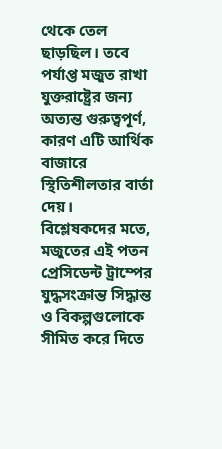থেকে তেল ছাড়ছিল। তবে পর্যাপ্ত মজুত রাখা যুক্তরাষ্ট্রের জন্য অত্যন্ত গুরুত্বপূর্ণ, কারণ এটি আর্থিক বাজারে স্থিতিশীলতার বার্তা দেয়।
বিশ্লেষকদের মতে, মজুতের এই পতন প্রেসিডেন্ট ট্রাম্পের যুদ্ধসংক্রান্ত সিদ্ধান্ত ও বিকল্পগুলোকে সীমিত করে দিতে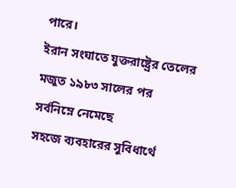পারে।
ইরান সংঘাতে যুক্তরাষ্ট্রের তেলের মজুত ১৯৮৩ সালের পর সর্বনিম্নে নেমেছে
সহজে ব্যবহারের সুবিধার্থে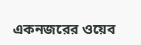একনজরের ওয়েব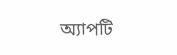অ্যাপটি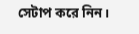সেটাপ করে নিন।